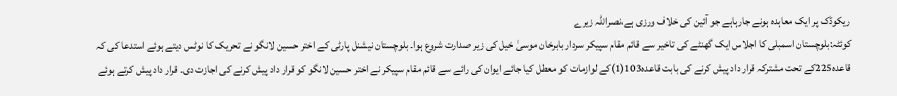ریکوڈک پر ایک معاہدہ ہونے جارہاہے جو آئین کی خلاف ورزی ہے،نصراللہ زیرے
کوئٹہ:بلوچستان اسمبلی کا اجلاس ایک گھنٹے کی تاخیر سے قائم مقام سپیکر سردار بابرخان موسیٰ خیل کی زیر صدارت شروع ہوا۔ بلوچستان نیشنل پارٹی کے اختر حسین لانگو نے تحریک کا نوٹس دیتے ہوئے استدعا کی کہ قاعدہ225کے تحت مشترکہ قرار داد پیش کرنے کی بابت قاعدہ103(1)کے لوازمات کو معطل کیا جائے ایوان کی رائے سے قائم مقام سپیکر نے اختر حسین لانگو کو قرار داد پیش کرنے کی اجازت دی۔ قرار داد پیش کرتے ہوئے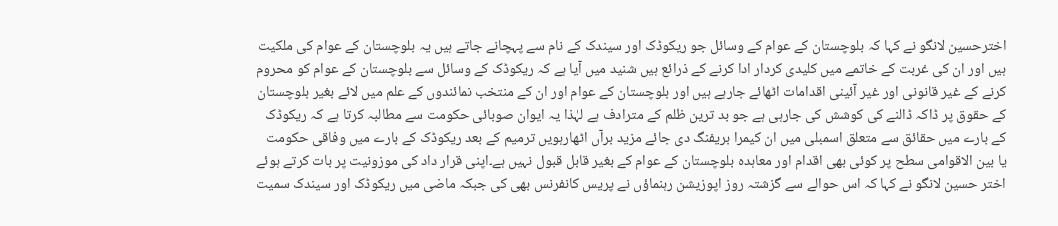اخترحسین لانگو نے کہا کہ بلوچستان کے عوام کے وسائل جو ریکوڈک اور سیندک کے نام سے پہچانے جاتے ہیں یہ بلوچستان کے عوام کی ملکیت ہیں اور ان کی غربت کے خاتمے میں کلیدی کردار ادا کرنے کے ذرائع ہیں شنید میں آیا ہے کہ ریکوڈک کے وسائل سے بلوچستان کے عوام کو محروم کرنے کے غیر قانونی اور غیر آئینی اقدامات اٹھائے جارہے ہیں اور بلوچستان کے عوام اور ان کے منتخب نمائندوں کے علم میں لائے بغیر بلوچستان کے حقوق پر ڈاکہ ڈالنے کی کوشش کی جارہی ہے جو بد ترین ظلم کے مترادف ہے لہٰذا یہ ایوان صوبائی حکومت سے مطالبہ کرتا ہے کہ ریکوڈک کے بارے میں حقائق سے متعلق اسمبلی میں ان کیمرا بریفنگ دی جائے مزید برآں اٹھارہویں ترمیم کے بعد ریکوڈک کے بارے میں وفاقی حکومت یا بین الاقوامی سطح پر کوئی بھی اقدام اور معاہدہ بلوچستان کے عوام کے بغیر قابل قبول نہیں ہے۔اپنی قرار داد کی موزونیت پر بات کرتے ہوئے اختر حسین لانگو نے کہا کہ اس حوالے سے گزشتہ روز اپوزیشن رہنماؤں نے پریس کانفرنس بھی کی جبکہ ماضی میں ریکوڈک اور سیندک سمیت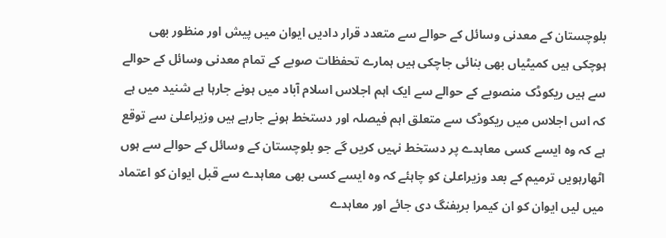بلوچستان کے معدنی وسائل کے حوالے سے متعدد قرار دادیں ایوان میں پیش اور منظور بھی ہوچکی ہیں کمیٹیاں بھی بنائی جاچکی ہیں ہمارے تحفظات صوبے کے تمام معدنی وسائل کے حوالے سے ہیں ریکوڈک منصوبے کے حوالے سے ایک اہم اجلاس اسلام آباد میں ہونے جارہا ہے شنید میں ہے کہ اس اجلاس میں ریکوڈک سے متعلق اہم فیصلہ اور دستخط ہونے جارہے ہیں وزیراعلیٰ سے توقع ہے کہ وہ ایسے کسی معاہدے پر دستخط نہیں کریں گے جو بلوچستان کے وسائل کے حوالے سے ہوں اٹھارہویں ترمیم کے بعد وزیراعلیٰ کو چاہئے کہ وہ ایسے کسی بھی معاہدے سے قبل ایوان کو اعتماد میں لیں ایوان کو ان کیمرا بریفنگ دی جائے اور معاہدے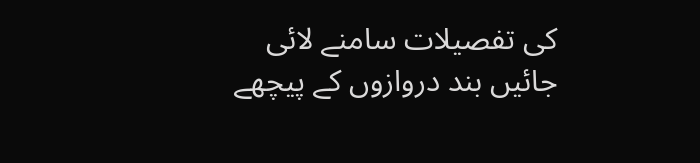کی تفصیلات سامنے لائی جائیں بند دروازوں کے پیچھے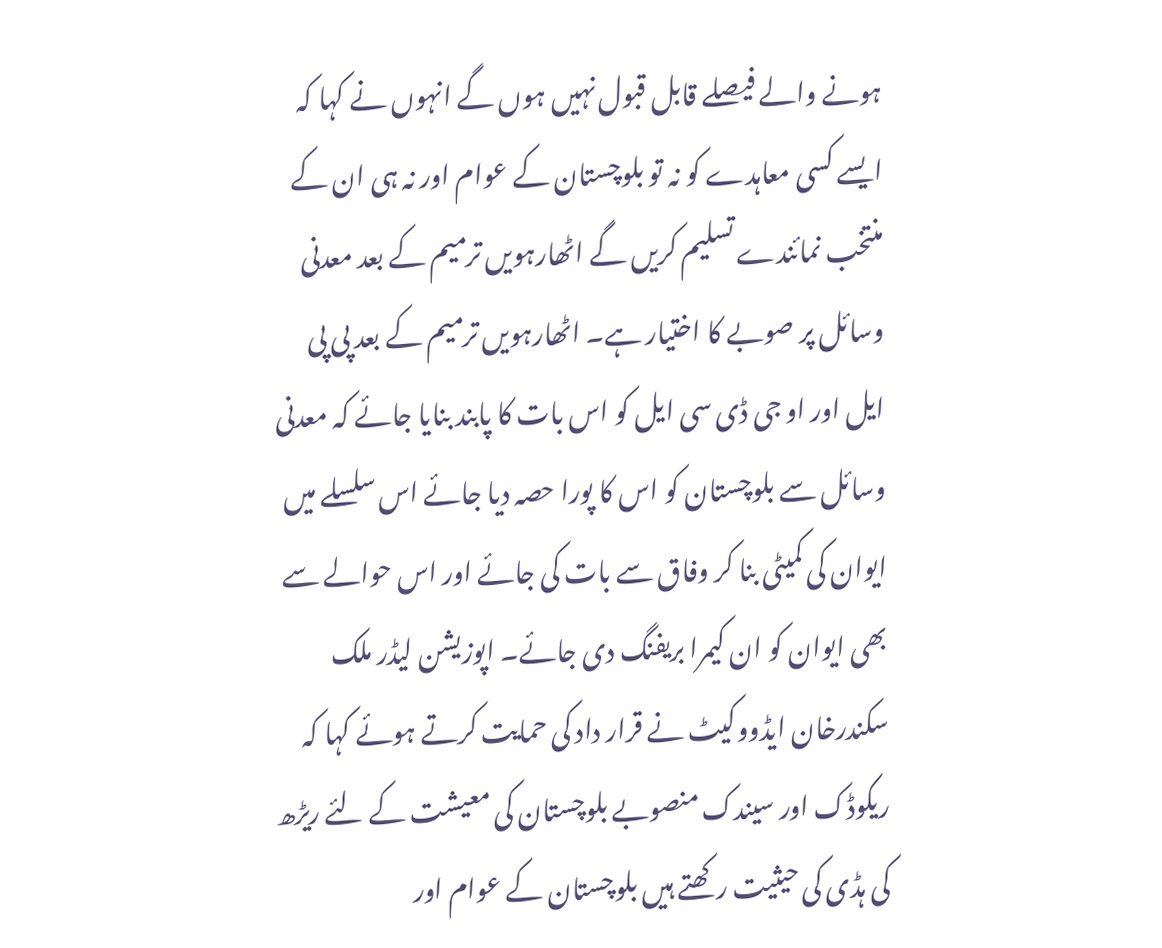ہونے والے فیصلے قابل قبول نہیں ہوں گے انہوں نے کہا کہ ایسے کسی معاہدے کو نہ تو بلوچستان کے عوام اور نہ ہی ان کے منتخب نمائندے تسلیم کریں گے اٹھارہویں ترمیم کے بعد معدنی وسائل پر صوبے کا اختیار ہے۔ اٹھارہویں ترمیم کے بعد پی پی ایل اور او جی ڈی سی ایل کو اس بات کا پابند بنایا جائے کہ معدنی وسائل سے بلوچستان کو اس کا پورا حصہ دیا جائے اس سلسلے میں ایوان کی کمیٹی بنا کر وفاق سے بات کی جائے اور اس حوالے سے بھی ایوان کو ان کیمرا بریفنگ دی جائے۔ اپوزیشن لیڈر ملک سکندرخان ایڈووکیٹ نے قرار داد کی حمایت کرتے ہوئے کہا کہ ریکوڈک اور سیندک منصوبے بلوچستان کی معیشت کے لئے ریڑھ کی ہڈی کی حیثیت رکھتے ہیں بلوچستان کے عوام اور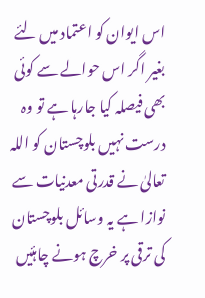اس ایوان کو اعتماد میں لئے بغیر اگر اس حوالے سے کوئی بھی فیصلہ کیا جارہا ہے تو وہ درست نہیں بلوچستان کو اللہ تعالیٰ نے قدرتی معدنیات سے نوازا ہے یہ وسائل بلوچستان کی ترقی پر خرچ ہونے چاہئیں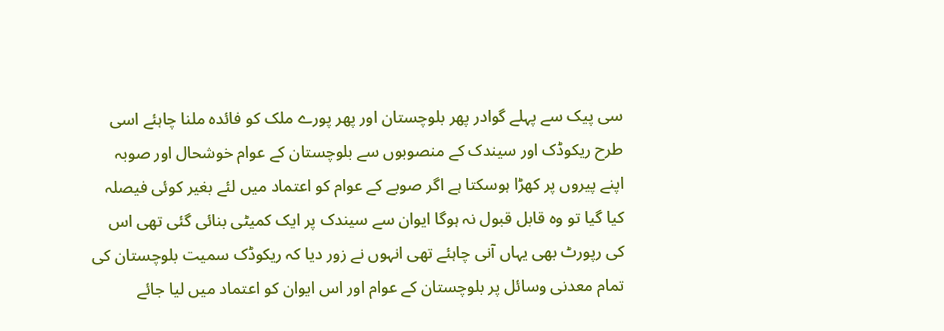سی پیک سے پہلے گوادر پھر بلوچستان اور پھر پورے ملک کو فائدہ ملنا چاہئے اسی طرح ریکوڈک اور سیندک کے منصوبوں سے بلوچستان کے عوام خوشحال اور صوبہ اپنے پیروں پر کھڑا ہوسکتا ہے اگر صوبے کے عوام کو اعتماد میں لئے بغیر کوئی فیصلہ کیا گیا تو وہ قابل قبول نہ ہوگا ایوان سے سیندک پر ایک کمیٹی بنائی گئی تھی اس کی رپورٹ بھی یہاں آنی چاہئے تھی انہوں نے زور دیا کہ ریکوڈک سمیت بلوچستان کی تمام معدنی وسائل پر بلوچستان کے عوام اور اس ایوان کو اعتماد میں لیا جائے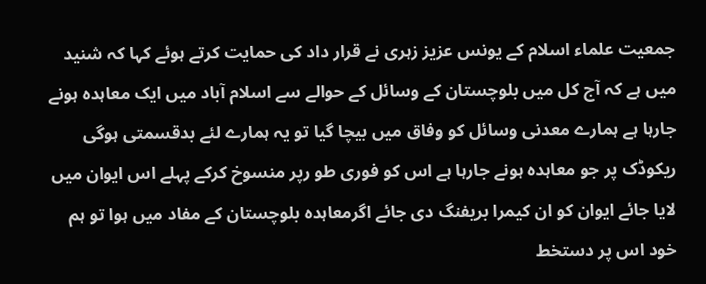جمعیت علماء اسلام کے یونس عزیز زہری نے قرار داد کی حمایت کرتے ہوئے کہا کہ شنید میں ہے کہ آج کل میں بلوچستان کے وسائل کے حوالے سے اسلام آباد میں ایک معاہدہ ہونے جارہا ہے ہمارے معدنی وسائل کو وفاق میں بیچا گیا تو یہ ہمارے لئے بدقسمتی ہوگی ریکوڈک پر جو معاہدہ ہونے جارہا ہے اس کو فوری طو رپر منسوخ کرکے پہلے اس ایوان میں لایا جائے ایوان کو ان کیمرا بریفنگ دی جائے اگرمعاہدہ بلوچستان کے مفاد میں ہوا تو ہم خود اس پر دستخط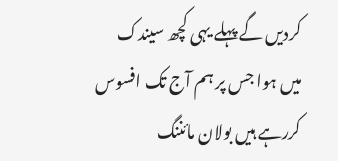کردیں گے پہلے یہی کچھ سیندک میں ہوا جس پر ہم آج تک افسوس کررہے ہیں بولان مائننگ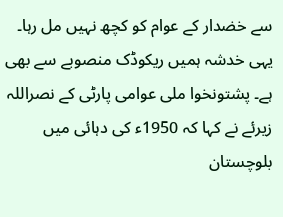سے خضدار کے عوام کو کچھ نہیں مل رہا۔ یہی خدشہ ہمیں ریکوڈک منصوبے سے بھی ہے۔ پشتونخوا ملی عوامی پارٹی کے نصراللہ زیرئے نے کہا کہ 1950ء کی دہائی میں بلوچستان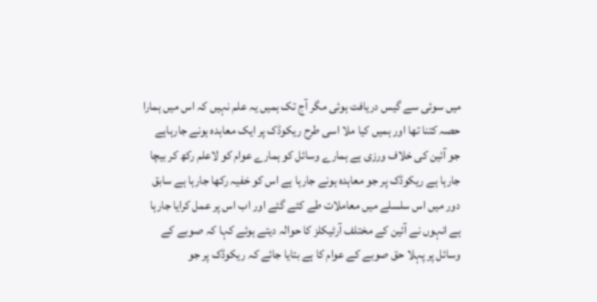میں سوئی سے گیس دریافت ہوئی مگر آج تک ہمیں یہ علم نہیں کہ اس میں ہمارا حصہ کتنا تھا اور ہمیں کیا ملا اسی طرح ریکوڈک پر ایک معاہدہ ہونے جارہاہے جو آئین کی خلاف ورزی ہے ہمارے وسائل کو ہمارے عوام کو لاعلم رکھ کر بیچا جارہا ہے ریکوڈک پر جو معاہدہ ہونے جارہا ہے اس کو خفیہ رکھا جارہا ہے سابق دور میں اس سلسلے میں معاملات طے کئے گئے اور اب اس پر عمل کرایا جارہا ہے انہوں نے آئین کے مختلف آرٹیکلز کا حوالہ دیتے ہوئے کہا کہ صوبے کے وسائل پر پہلا حق صوبے کے عوام کا ہے بتایا جائے کہ ریکوڈک پر جو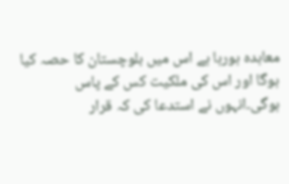معاہدہ ہورہا ہے اس میں بلوچستان کا حصہ کیا ہوگا اور اس کی ملکیت کس کے پاس ہوگی۔انہوں نے استدعا کی کہ قرار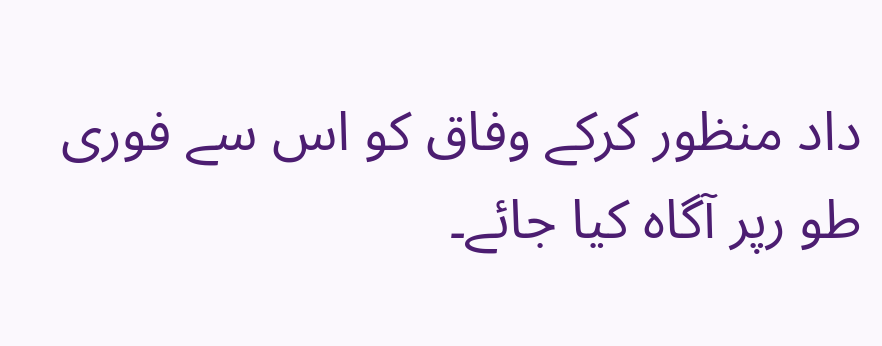داد منظور کرکے وفاق کو اس سے فوری طو رپر آگاہ کیا جائے۔